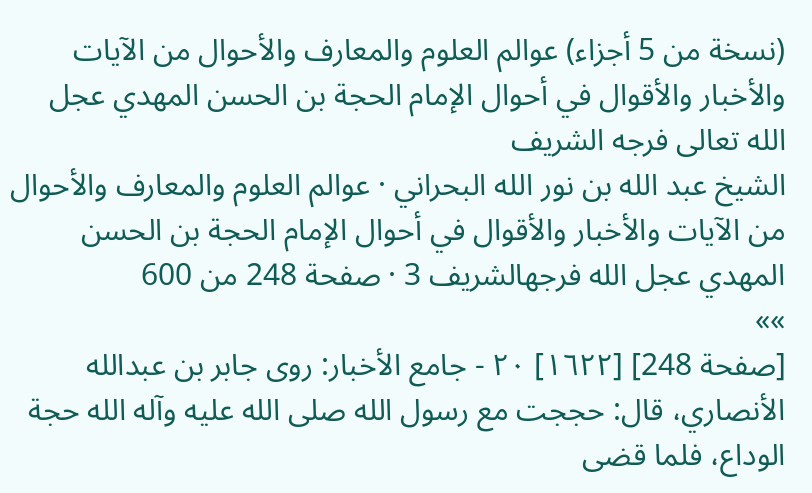(نسخة من 5 أجزاء) عوالم العلوم والمعارف والأحوال من الآيات والأخبار والأقوال في أحوال الإمام الحجة بن الحسن المهدي عجل الله تعالى فرجه الشريف
الشيخ عبد الله بن نور الله البحراني · عوالم العلوم والمعارف والأحوال من الآيات والأخبار والأقوال في أحوال الإمام الحجة بن الحسن المهدي عجل الله فرجهالشريف 3 · صفحة 248 من 600
»»
[صفحة 248] [١٦٢٢] ۲۰ - جامع الأخبار: روى جابر بن عبدالله الأنصاري، قال: حججت مع رسول الله صلى الله عليه وآله الله حجة الوداع، فلما قضى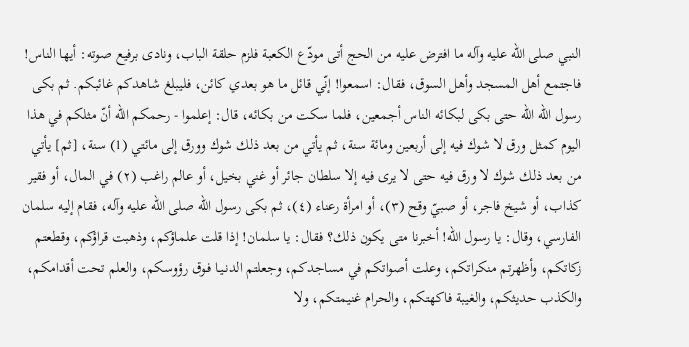النبي صلى الله عليه وآله ما افترض عليه من الحج أتى مودّع الكعبة فلزم حلقة الباب، ونادى برفيع صوته: أيها الناس! فاجتمع أهل المسجد وأهل السوق، فقال: اسمعوا! إنّي قائل ما هو بعدي كائن، فليبلغ شاهدكم غائبكم. ثم بكى رسول الله الله حتى بكى لبكائه الناس أجمعين، فلما سكت من بكائه، قال: إعلموا - رحمكم الله أنّ مثلكم في هذا اليوم كمثل ورق لا شوك فيه إلى أربعين ومائة سنة، ثم يأتي من بعد ذلك شوك وورق إلى مائتي (1) سنة، [ثم] يأتي من بعد ذلك شوك لا ورق فيه حتى لا يرى فيه إلا سلطان جائر أو غني بخيل، أو عالم راغب (۲) في المال، أو فقير كذاب، أو شيخ فاجر، أو صبيّ وقح (۳)، أو امرأة رعناء (٤)، ثم بكى رسول الله صلى الله عليه وآله، فقام إليه سلمان الفارسي، وقال: يا رسول الله! أخبرنا متى يكون ذلك؟ فقال: يا سلمان! إذا قلت علماؤكم، وذهبت قراؤكم، وقطعتم زكاتكم، وأظهرتم منكراتكم، وعلت أصواتكم في مساجدكم، وجعلتم الدنـيـا فـوق رؤوسكم، والعلم تحت أقدامكم، والكذب حديثكم، والغيبة فاكهتكم، والحرام غنيمتكم، ولا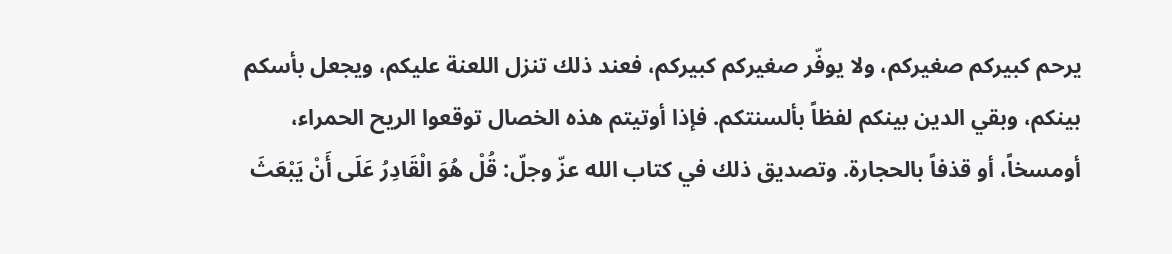يرحم كبيركم صغيركم، ولا يوفّر صغيركم كبيركم، فعند ذلك تنزل اللعنة عليكم، ويجعل بأسكم بينكم، وبقي الدين بينكم لفظاً بألسنتكم. فإذا أوتيتم هذه الخصال توقعوا الريح الحمراء، أومسخاً، أو قذفاً بالحجارة. وتصديق ذلك في كتاب الله عزّ وجلّ: قُلْ هُوَ الْقَادِرُ عَلَى أَنْ يَبْعَثَ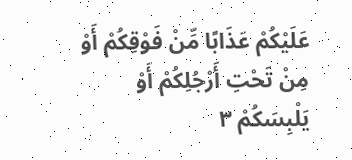عَلَيْكُمْ عَذَابًا مِّنْ فَوْقِكُمْ أَوْ مِنْ تَحْتِ أَرْجُلِكُمْ أَوْ يَلْبِسَكُمْ ٣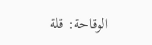الوقاحة: قلة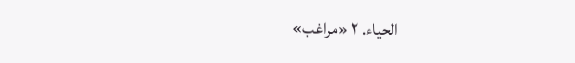الحياء. ۲ «مراغب»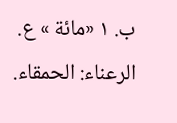ب. ۱ «مائة » ع. الرعناء: الحمقاء.